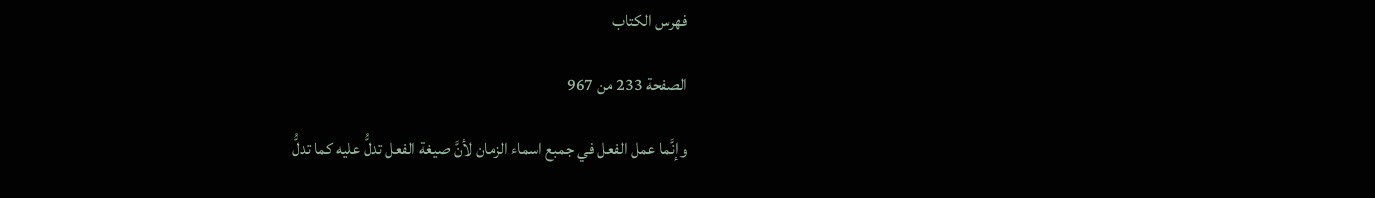فهرس الكتاب

الصفحة 233 من 967

وإنَّما عمل الفعل في جمبع اسماء الزمان لأنَّ صيغة الفعل تدلُّ عليه كما تدلُّ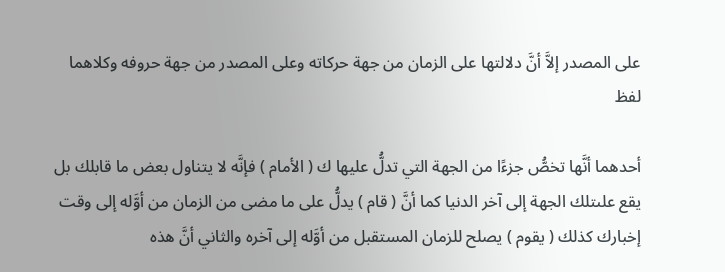على المصدر إلاَّ أنَّ دلالتها على الزمان من جهة حركاته وعلى المصدر من جهة حروفه وكلاهما لفظ

أحدهما أنَّها تخصُّ جزءًا من الجهة التي تدلُّ عليها ك ( الأمام ) فإنَّه لا يتناول بعض ما قابلك بل يقع علىتلك الجهة إلى آخر الدنيا كما أنَّ ( قام ) يدلُّ على ما مضى من الزمان من أوَّله إلى وقت إخبارك كذلك ( يقوم ) يصلح للزمان المستقبل من أوَّله إلى آخره والثاني أنَّ هذه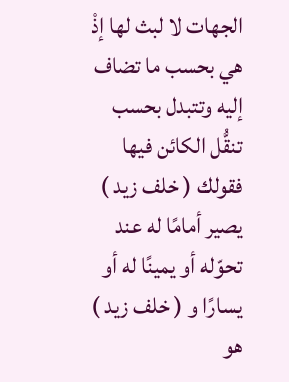الجهات لا لبث لها إذْ هي بحسب ما تضاف إليه وتتبدل بحسب تنقُّل الكائن فيها فقولك ( خلف زيد ) يصير أمامًا له عند تحوّله أو يمينًا له أو يسارًا و ( خلف زيد ) هو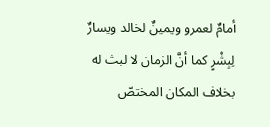أمامٌ لعمرو ويمينٌ لخالد ويسارٌ لِبِشْرٍ كما أنَّ الزمان لا لبث له بخلاف المكان المختصّ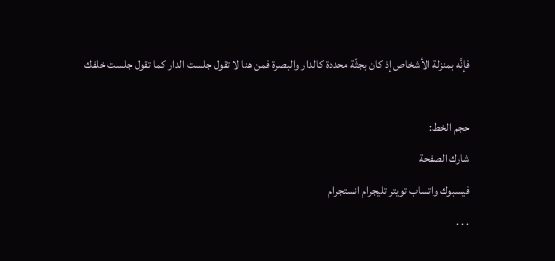فإنَّه بمنزلة الأشخاص إذ كان بجثّة محددة كالدار والبصرة فمن هنا لا تقول جلست الدار كما تقول جلست خلفك

حجم الخط:
شارك الصفحة
فيسبوك واتساب تويتر تليجرام انستجرام
. . .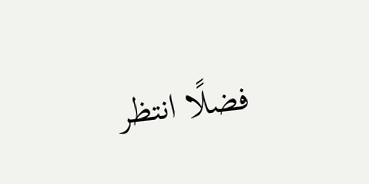فضلًا انتظر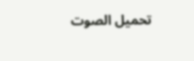تحميل الصوت